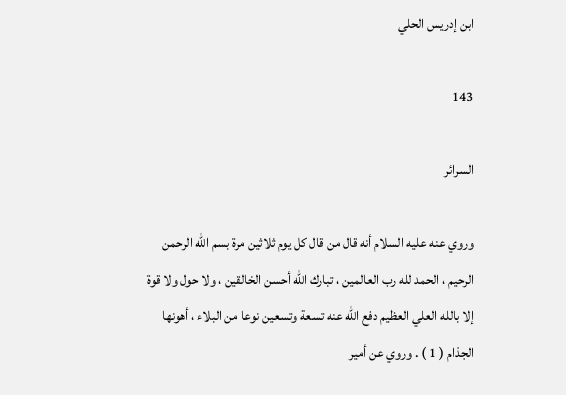ابن إدريس الحلي

143

السرائر

وروي عنه عليه السلام أنه قال من قال كل يوم ثلاثين مرة بسم الله الرحمن الرحيم ، الحمد لله رب العالمين ، تبارك الله أحسن الخالقين ، ولا حول ولا قوة إلا بالله العلي العظيم دفع الله عنه تسعة وتسعين نوعا من البلاء ، أهونها الجذام ( 1 ) . وروي عن أمير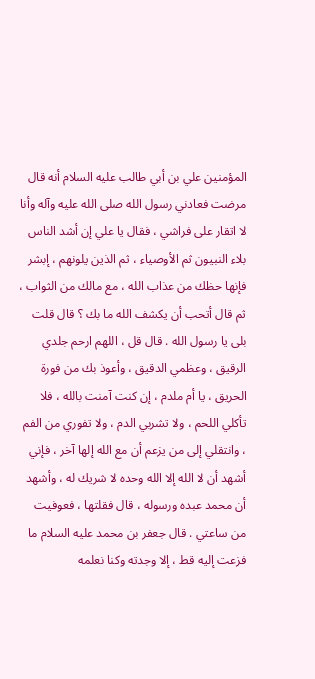المؤمنين علي بن أبي طالب عليه السلام أنه قال مرضت فعادني رسول الله صلى الله عليه وآله وأنا لا اتقار على فراشي ، فقال يا علي إن أشد الناس بلاء النبيون ثم الأوصياء ، ثم الذين يلونهم ، إبشر فإنها حظك من عذاب الله ، مع مالك من الثواب ، ثم قال أتحب أن يكشف الله ما بك ؟ قال قلت بلى يا رسول الله . قال قل ، اللهم ارحم جلدي الرقيق ، وعظمي الدقيق ، وأعوذ بك من فورة الحريق ، يا أم ملدم ، إن كنت آمنت بالله ، فلا تأكلي اللحم ، ولا تشربي الدم ، ولا تفوري من الفم ، وانتقلي إلى من يزعم أن مع الله إلها آخر ، فإني أشهد أن لا الله إلا الله وحده لا شريك له ، وأشهد أن محمد عبده ورسوله ، قال فقلتها ، فعوفيت من ساعتي . قال جعفر بن محمد عليه السلام ما فزعت إليه قط ، إلا وجدته وكنا نعلمه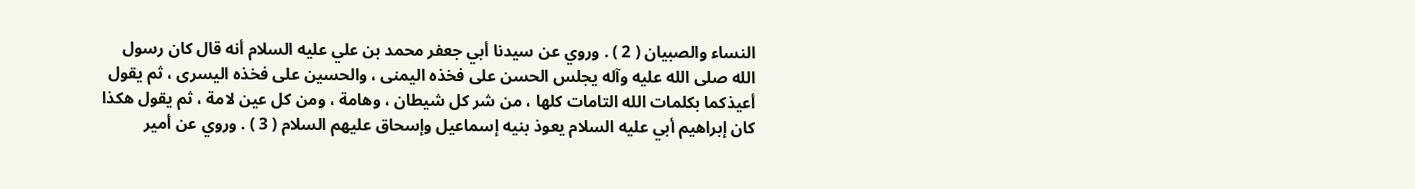النساء والصبيان ( 2 ) . وروي عن سيدنا أبي جعفر محمد بن علي عليه السلام أنه قال كان رسول الله صلى الله عليه وآله يجلس الحسن على فخذه اليمنى ، والحسين على فخذه اليسرى ، ثم يقول أعيذكما بكلمات الله التامات كلها ، من شر كل شيطان ، وهامة ، ومن كل عين لامة ، ثم يقول هكذا كان إبراهيم أبي عليه السلام يعوذ بنيه إسماعيل وإسحاق عليهم السلام ( 3 ) . وروي عن أمير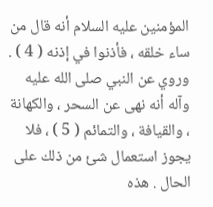المؤمنين عليه السلام أنه قال من ساء خلقه ، فأذنوا في إذنه ( 4 ) . وروي عن النبي صلى الله عليه وآله أنه نهى عن السحر ، والكهانة ، والقيافة ، والتمائم ( 5 ) ، فلا يجوز استعمال شئ من ذلك على الحال . هذه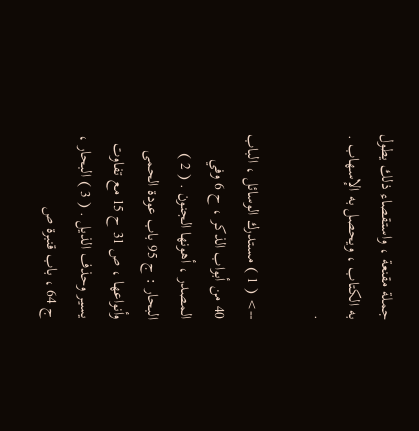جملة مقنعة ، واستقصاء ذلك يطول به الكتاب ، ويحصل به الإسهاب . .

--> ( 1 ) مستدرك الوسائل ، الباب 40 من أبواب الذكر ، ح 6 وفي المصدر ، أهونها الجنون . ( 2 ) البحار : ج 95 باب عودة الحمى وأنواعها ، ص 31 ح 15 مع تفاوت يسير وحذف الذيل . ( 3 ) البحار ، ج 64 ، باب قنبرة ص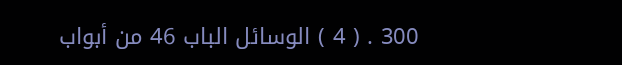300 . ( 4 ) الوسائل الباب 46 من أبواب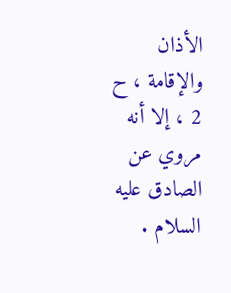الأذان والإقامة ، ح 2 ، إلا أنه مروي عن الصادق عليه السلام .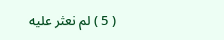( 5 ) لم نعثر عليه